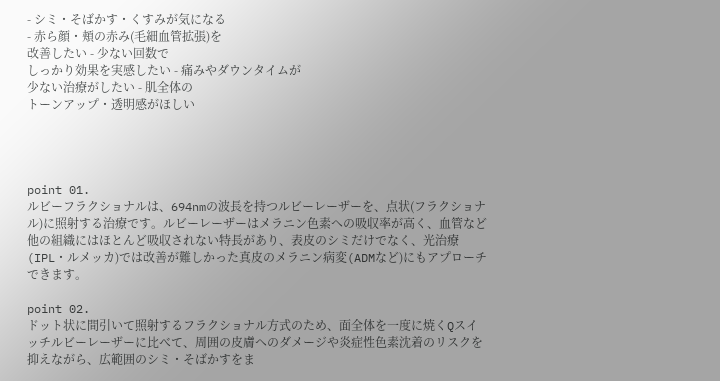- シミ・そばかす・くすみが気になる
- 赤ら顔・頬の赤み(毛細血管拡張)を
改善したい - 少ない回数で
しっかり効果を実感したい - 痛みやダウンタイムが
少ない治療がしたい - 肌全体の
トーンアップ・透明感がほしい




point 01.
ルビーフラクショナルは、694nmの波長を持つルビーレーザーを、点状(フラクショナル)に照射する治療です。ルビーレーザーはメラニン色素への吸収率が高く、血管など他の組織にはほとんど吸収されない特長があり、表皮のシミだけでなく、光治療(IPL・ルメッカ)では改善が難しかった真皮のメラニン病変(ADMなど)にもアプローチできます。

point 02.
ドット状に間引いて照射するフラクショナル方式のため、面全体を一度に焼くQスイッチルビーレーザーに比べて、周囲の皮膚へのダメージや炎症性色素沈着のリスクを抑えながら、広範囲のシミ・そばかすをま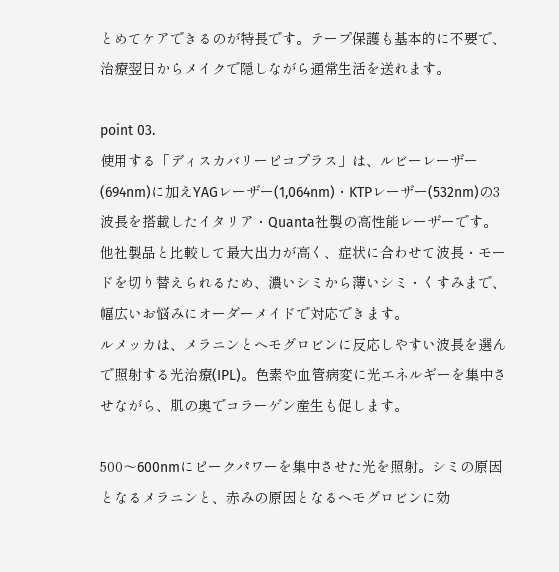とめてケアできるのが特長です。テープ保護も基本的に不要で、治療翌日からメイクで隠しながら通常生活を送れます。

point 03.
使用する「ディスカバリーピコプラス」は、ルビーレーザー(694nm)に加えYAGレーザー(1,064nm)・KTPレーザー(532nm)の3波長を搭載したイタリア・Quanta社製の高性能レーザーです。他社製品と比較して最大出力が高く、症状に合わせて波長・モードを切り替えられるため、濃いシミから薄いシミ・くすみまで、幅広いお悩みにオーダーメイドで対応できます。
ルメッカは、メラニンとヘモグロビンに反応しやすい波長を選んで照射する光治療(IPL)。色素や血管病変に光エネルギーを集中させながら、肌の奥でコラーゲン産生も促します。

500〜600nmにピークパワーを集中させた光を照射。シミの原因となるメラニンと、赤みの原因となるヘモグロビンに効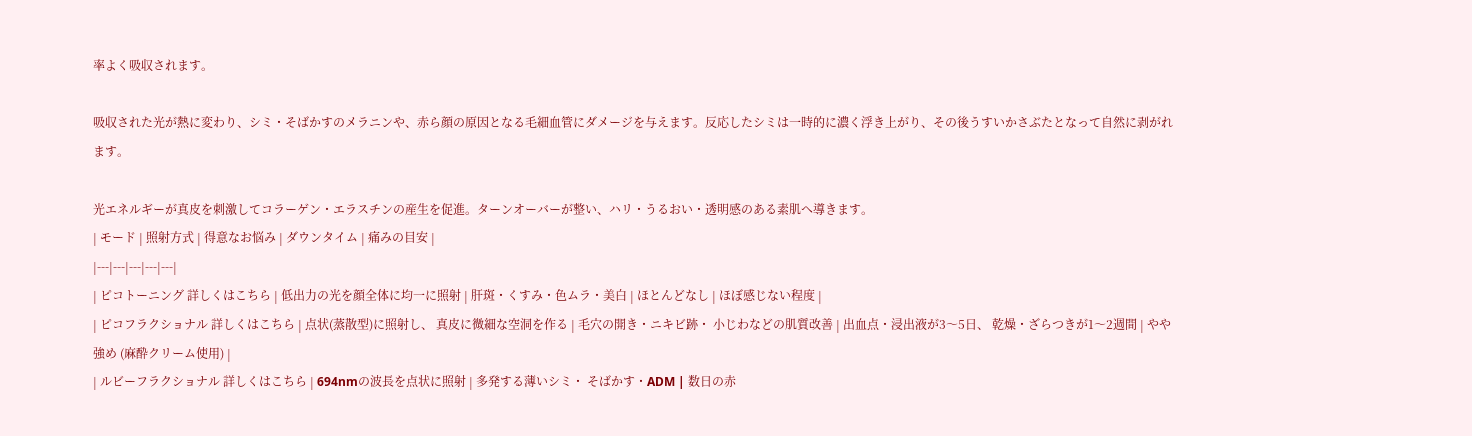率よく吸収されます。

吸収された光が熱に変わり、シミ・そばかすのメラニンや、赤ら顔の原因となる毛細血管にダメージを与えます。反応したシミは一時的に濃く浮き上がり、その後うすいかさぶたとなって自然に剥がれます。

光エネルギーが真皮を刺激してコラーゲン・エラスチンの産生を促進。ターンオーバーが整い、ハリ・うるおい・透明感のある素肌へ導きます。
| モード | 照射方式 | 得意なお悩み | ダウンタイム | 痛みの目安 |
|---|---|---|---|---|
| ピコトーニング 詳しくはこちら | 低出力の光を顔全体に均一に照射 | 肝斑・くすみ・色ムラ・美白 | ほとんどなし | ほぼ感じない程度 |
| ピコフラクショナル 詳しくはこちら | 点状(蒸散型)に照射し、 真皮に微細な空洞を作る | 毛穴の開き・ニキビ跡・ 小じわなどの肌質改善 | 出血点・浸出液が3〜5日、 乾燥・ざらつきが1〜2週間 | やや強め (麻酔クリーム使用) |
| ルビーフラクショナル 詳しくはこちら | 694nmの波長を点状に照射 | 多発する薄いシミ・ そばかす・ADM | 数日の赤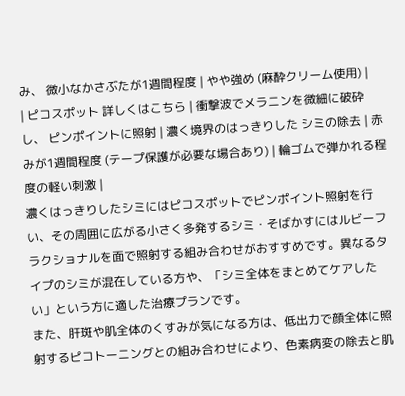み、 微小なかさぶたが1週間程度 | やや強め (麻酔クリーム使用) |
| ピコスポット 詳しくはこちら | 衝撃波でメラニンを微細に破砕し、 ピンポイントに照射 | 濃く境界のはっきりした シミの除去 | 赤みが1週間程度 (テープ保護が必要な場合あり) | 輪ゴムで弾かれる程度の軽い刺激 |
濃くはっきりしたシミにはピコスポットでピンポイント照射を行い、その周囲に広がる小さく多発するシミ・そばかすにはルビーフラクショナルを面で照射する組み合わせがおすすめです。異なるタイプのシミが混在している方や、「シミ全体をまとめてケアしたい」という方に適した治療プランです。
また、肝斑や肌全体のくすみが気になる方は、低出力で顔全体に照射するピコトーニングとの組み合わせにより、色素病変の除去と肌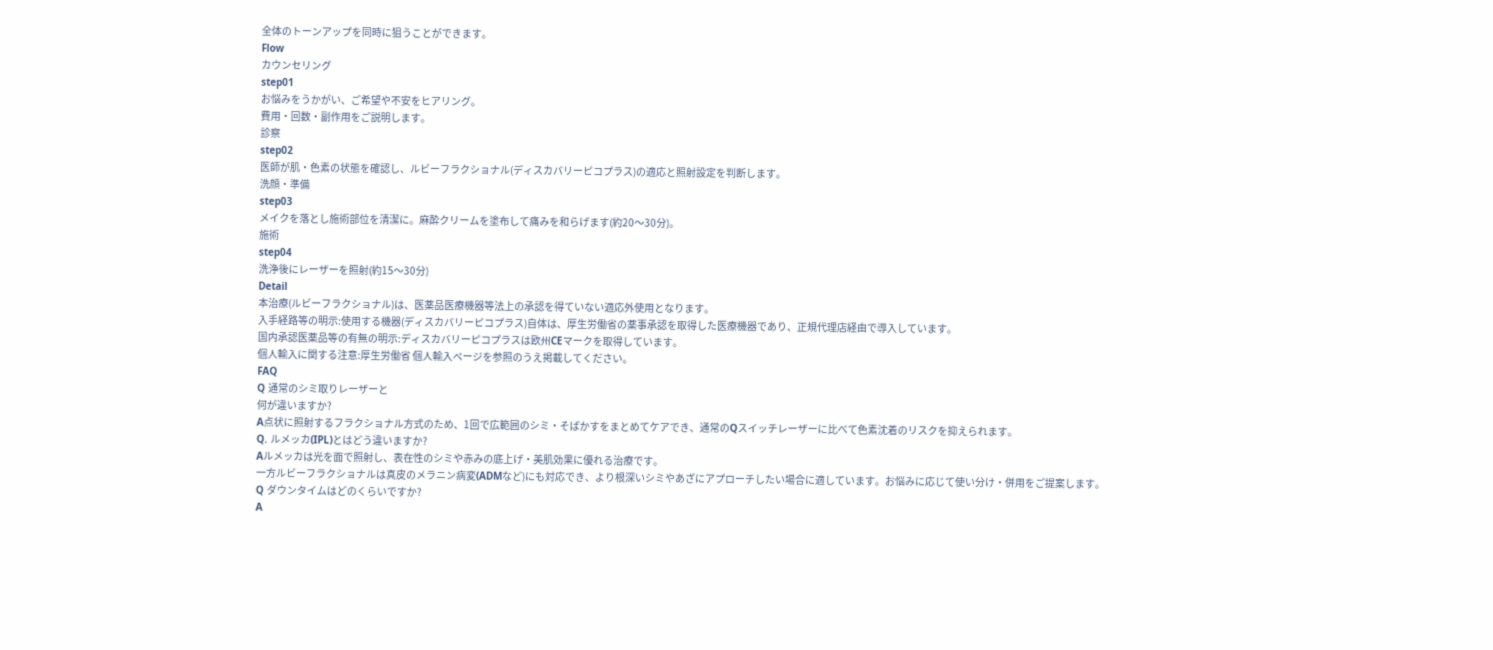全体のトーンアップを同時に狙うことができます。
Flow
カウンセリング
step01
お悩みをうかがい、ご希望や不安をヒアリング。
費用・回数・副作用をご説明します。
診察
step02
医師が肌・色素の状態を確認し、ルビーフラクショナル(ディスカバリーピコプラス)の適応と照射設定を判断します。
洗顔・準備
step03
メイクを落とし施術部位を清潔に。麻酔クリームを塗布して痛みを和らげます(約20〜30分)。
施術
step04
洗浄後にレーザーを照射(約15〜30分)
Detail
本治療(ルビーフラクショナル)は、医薬品医療機器等法上の承認を得ていない適応外使用となります。
入手経路等の明示:使用する機器(ディスカバリーピコプラス)自体は、厚生労働省の薬事承認を取得した医療機器であり、正規代理店経由で導入しています。
国内承認医薬品等の有無の明示:ディスカバリーピコプラスは欧州CEマークを取得しています。
個人輸入に関する注意:厚生労働省 個人輸入ページを参照のうえ掲載してください。
FAQ
Q 通常のシミ取りレーザーと
何が違いますか?
A点状に照射するフラクショナル方式のため、1回で広範囲のシミ・そばかすをまとめてケアでき、通常のQスイッチレーザーに比べて色素沈着のリスクを抑えられます。
Q. ルメッカ(IPL)とはどう違いますか?
Aルメッカは光を面で照射し、表在性のシミや赤みの底上げ・美肌効果に優れる治療です。
一方ルビーフラクショナルは真皮のメラニン病変(ADMなど)にも対応でき、より根深いシミやあざにアプローチしたい場合に適しています。お悩みに応じて使い分け・併用をご提案します。
Q ダウンタイムはどのくらいですか?
A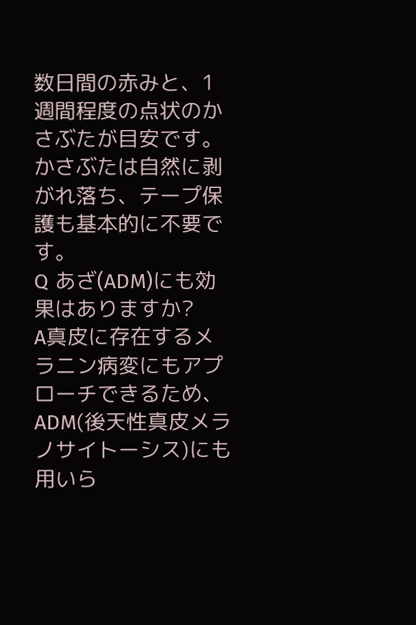数日間の赤みと、1週間程度の点状のかさぶたが目安です。
かさぶたは自然に剥がれ落ち、テープ保護も基本的に不要です。
Q あざ(ADM)にも効果はありますか?
A真皮に存在するメラニン病変にもアプローチできるため、ADM(後天性真皮メラノサイトーシス)にも用いら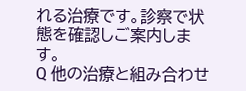れる治療です。診察で状態を確認しご案内します。
Q 他の治療と組み合わせ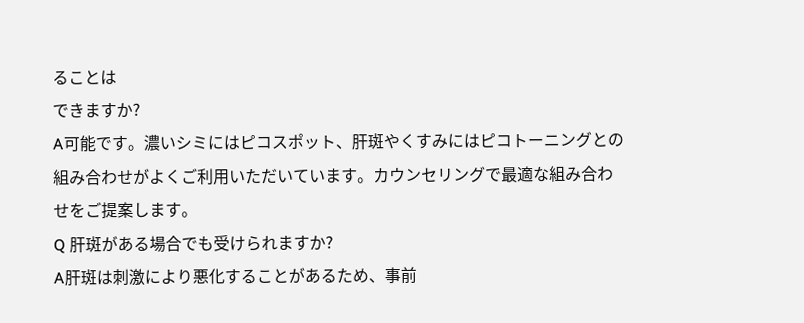ることは
できますか?
A可能です。濃いシミにはピコスポット、肝斑やくすみにはピコトーニングとの組み合わせがよくご利用いただいています。カウンセリングで最適な組み合わせをご提案します。
Q 肝斑がある場合でも受けられますか?
A肝斑は刺激により悪化することがあるため、事前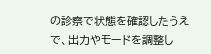の診察で状態を確認したうえで、出力やモードを調整し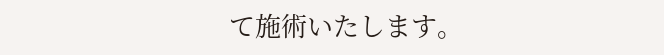て施術いたします。